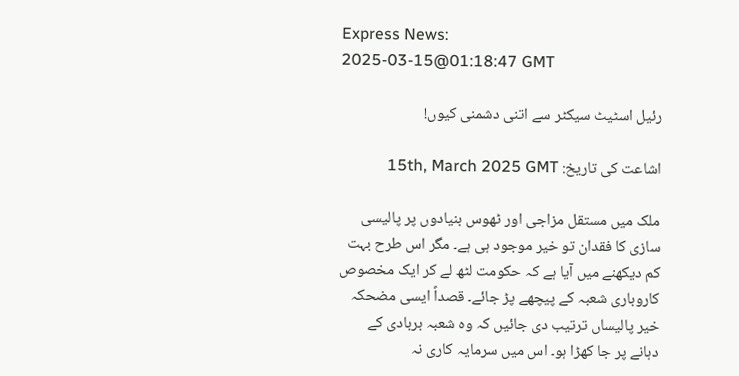Express News:
2025-03-15@01:18:47 GMT

رئیل اسٹیٹ سیکٹر سے اتنی دشمنی کیوں!

اشاعت کی تاریخ: 15th, March 2025 GMT

ملک میں مستقل مزاجی اور ٹھوس بنیادوں پر پالیسی سازی کا فقدان تو خیر موجود ہی ہے۔ مگر اس طرح بہت کم دیکھنے میں آیا ہے کہ حکومت لٹھ لے کر ایک مخصوص کاروباری شعبہ کے پیچھے پڑ جائے۔ قصداً ایسی مضحکہ خیر پالیساں ترتیب دی جائیں کہ وہ شعبہ بربادی کے دہانے پر جا کھڑا ہو۔ اس میں سرمایہ کاری نہ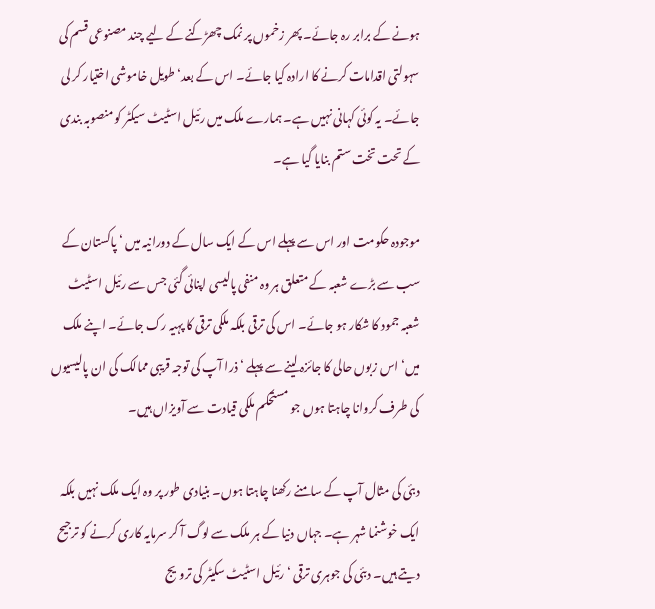ہونے کے برابر رہ جائے۔ پھر زخموں پر نمک چھڑکنے کے لیے چند مصنوعی قسم کی سہولتی اقدامات کرنے کا ارادہ کیا جائے۔ اس کے بعد‘ طویل خاموشی اختیار کر لی جائے۔ یہ کوئی کہانی نہیں ہے۔ ہمارے ملک میں رئیل اسٹیٹ سیکٹر کو منصوبہ بندی کے تحت تخت ستم بنایا گیا ہے۔

موجودہ حکومت اور اس سے پہلے اس کے ایک سال کے دورانیہ میں ‘ پاکستان کے سب سے بڑے شعبہ کے متعلق ہر وہ منفی پالیسی اپنائی گئی جس سے رئیل اسٹیٹ شعبہ جمود کا شکار ہو جائے۔ اس کی ترقی بلکہ ملکی ترقی کا پہیہ رک جائے۔ اپنے ملک میں‘ اس زبوں حالی کا جائزہ لینے سے پہلے ‘ ذرا آپ کی توجہ قریبی ممالک کی ان پالیسیوں کی طرف کروانا چاہتا ہوں جو مستحکم ملکی قیادت سے آویزاں ہیں۔

دبئی کی مثال آپ کے سامنے رکھنا چاہتا ہوں۔ بنیادی طور پر وہ ایک ملک نہیں بلکہ ایک خوشنما شہر ہے۔ جہاں دنیا کے ہر ملک سے لوگ آ کر سرمایہ کاری کرنے کو ترجیح دیتے ہیں۔ دبئی کی جوہری ترقی ‘ رئیل اسٹیٹ سکیٹر کی ترویج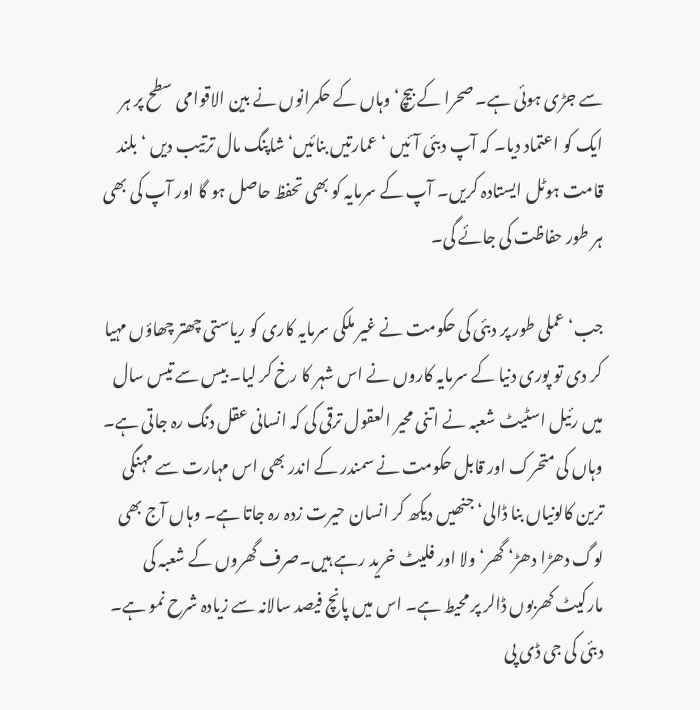سے جڑی ہوئی ہے۔ صحرا کے بیچ‘ وہاں کے حکمرانوں نے بین الاقوامی سطح پر ہر ایک کو اعتماد دیا۔ کہ آپ دبئی آئیں ‘ عمارتیں بنائیں‘ شاپنگ مال ترتیب دیں ‘ بلند قامت ہوٹل ایستادہ کریں۔ آپ کے سرمایہ کو بھی تحفظ حاصل ہو گا اور آپ کی بھی ہر طور حفاظت کی جائے گی۔

جب‘ عملی طور پر دبئی کی حکومت نے غیر ملکی سرمایہ کاری کو ریاستی چھتر چھاؤں مہیا کر دی تو پوری دنیا کے سرمایہ کاروں نے اس شہر کا رخ کر لیا۔ بیس سے تیس سال میں رئیل اسٹیٹ شعبہ نے اتنی محیر العقول ترقی کی کہ انسانی عقل دنگ رہ جاتی ہے۔ وہاں کی متحرک اور قابل حکومت نے سمندر کے اندر بھی اس مہارت سے مہنگی ترین کالونیاں بنا ڈالی‘ جنھیں دیکھ کر انسان حیرت زدہ رہ جاتا ہے۔ وہاں آج بھی لوگ دھڑا دھڑ‘ گھر‘ ولا اور فلیٹ خرید رہے ہیں۔صرف گھروں کے شعبہ کی مارکیٹ کھربوں ڈالر پر محیط ہے۔ اس میں پانچ فیصد سالانہ سے زیادہ شرح نمو ہے۔ دبئی کی جی ڈی پی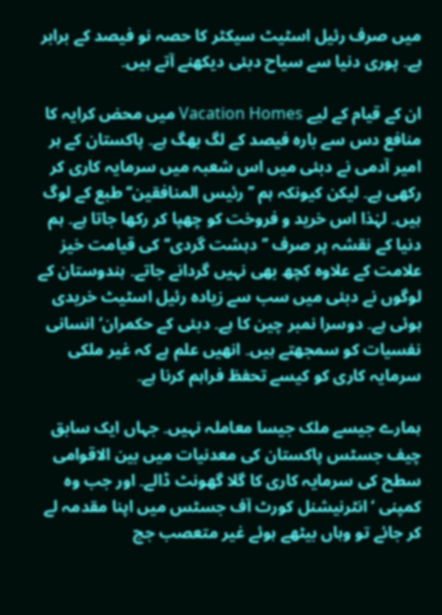میں صرف رئیل اسٹیٹ سیکٹر کا حصہ نو فیصد کے برابر ہے۔ پوری دنیا سے سیاح دبئی دیکھنے آتے ہیں۔

ان کے قیام کے لیے Vacation Homes میں محض کرایہ کا منافع دس سے بارہ فیصد کے لگ بھگ ہے۔ پاکستان کے ہر امیر آدمی نے دبئی میں اس شعبہ میں سرمایہ کاری کر رکھی ہے۔ لیکن کیونکہ ہم ’’رئیس المنافقین‘‘ طبع کے لوگ ہیں۔ لہٰذا اس خرید و فروخت کو چھپا کر رکھا جاتا ہے۔ ہم دنیا کے نقشہ پر صرف ’’دہشت گردی‘‘ کی قیامت خیز علامت کے علاوہ کچھ بھی نہیں گردانے جاتے۔ ہندوستان کے لوگوں نے دبئی میں سب سے زیادہ رئیل اسٹیٹ خریدی ہوئی ہے۔ دوسرا نمبر چین کا ہے۔ دبئی کے حکمران‘ انسانی نفسیات کو سمجھتے ہیں۔ انھیں علم ہے کہ غیر ملکی سرمایہ کاری کو کیسے تحفظ فراہم کرنا ہے۔

ہمارے جیسے ملک جیسا معاملہ نہیں۔ جہاں ایک سابق چیف جسٹس پاکستان کی معدنیات میں بین الاقوامی سطح کی سرمایہ کاری کا گلا گھونٹ ڈالے۔ اور جب وہ کمپنی ‘ انٹرنیشنل کورٹ آف جسٹس میں اپنا مقدمہ لے کر جائے تو وہاں بیٹھے ہوئے غیر متعصب جج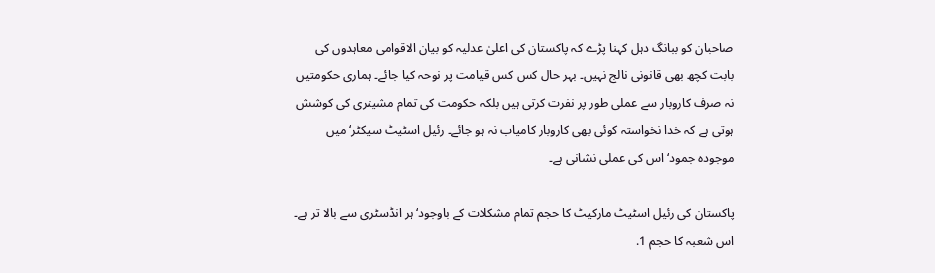صاحبان کو ببانگ دہل کہنا پڑے کہ پاکستان کی اعلیٰ عدلیہ کو بیان الاقوامی معاہدوں کی بابت کچھ بھی قانونی نالج نہیں۔ بہر حال کس کس قیامت پر نوحہ کیا جائے۔ ہماری حکومتیں نہ صرف کاروبار سے عملی طور پر نفرت کرتی ہیں بلکہ حکومت کی تمام مشینری کی کوشش ہوتی ہے کہ خدا نخواستہ کوئی بھی کاروبار کامیاب نہ ہو جائے۔ رئیل اسٹیٹ سیکٹر‘ میں موجودہ جمود‘ اس کی عملی نشانی ہے۔

پاکستان کی رئیل اسٹیٹ مارکیٹ کا حجم تمام مشکلات کے باوجود‘ ہر انڈسٹری سے بالا تر ہے۔ اس شعبہ کا حجم 1.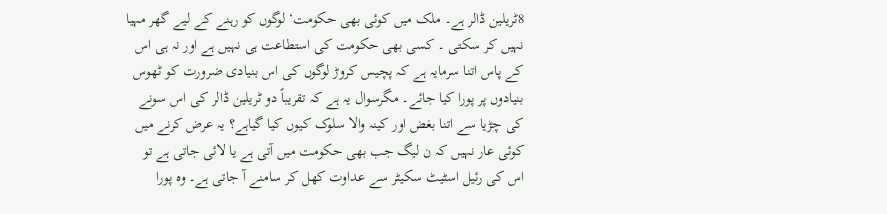8ٹریلین ڈالر ہے۔ ملک میں کوئی بھی حکومت‘ لوگوں کو رہنے کے لیے گھر مہیا نہیں کر سکتی ۔ کسی بھی حکومت کی استطاعت ہی نہیں ہے اور نہ ہی اس کے پاس اتنا سرمایہ ہے کہ پچیس کروڑ لوگوں کی اس بنیادی ضرورت کو ٹھوس بنیادوں پر پورا کیا جائے۔ مگرسوال یہ ہے کہ تقریباً دو ٹریلین ڈالر کی اس سونے کی چڑیا سے اتنا بغض اور کینہ والا سلوک کیوں کیا گیاہے؟ یہ عرض کرنے میں کوئی عار نہیں کہ ن لیگ جب بھی حکومت میں آتی ہے یا لائی جاتی ہے تو اس کی رئیل اسٹیٹ سکیٹر سے عداوت کھل کر سامنے آ جاتی ہے۔ وہ پورا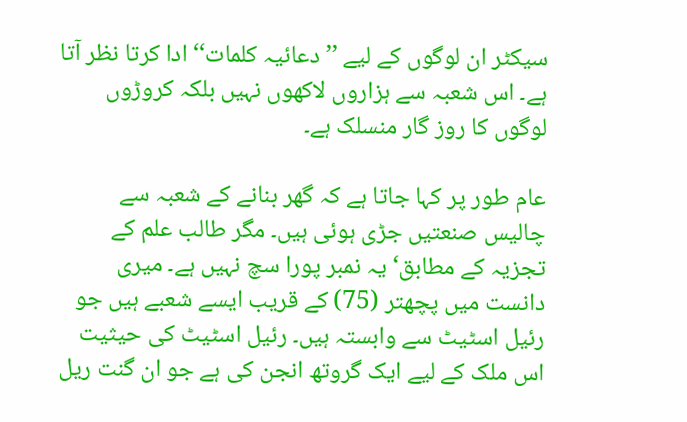سیکٹر ان لوگوں کے لیے ’’ دعائیہ کلمات‘‘ ادا کرتا نظر آتا ہے۔ اس شعبہ سے ہزاروں لاکھوں نہیں بلکہ کروڑوں لوگوں کا روز گار منسلک ہے۔

عام طور پر کہا جاتا ہے کہ گھر بنانے کے شعبہ سے چالیس صنعتیں جڑی ہوئی ہیں۔ مگر طالب علم کے تجزیہ کے مطابق‘ یہ نمبر پورا سچ نہیں ہے۔ میری دانست میں پچھتر (75) کے قریب ایسے شعبے ہیں جو رئیل اسٹیٹ سے وابستہ ہیں۔ رئیل اسٹیٹ کی حیثیت اس ملک کے لیے ایک گروتھ انجن کی ہے جو ان گنت ریل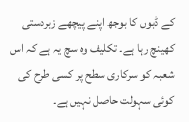کے ڈبوں کا بوجھ اپنے پیچھے زبردستی کھینچ رہا ہے۔ تکلیف وہ سچ یہ ہے کہ اس شعبہ کو سرکاری سطح پر کسی طرح کی کوئی سہولت حاصل نہیں ہے۔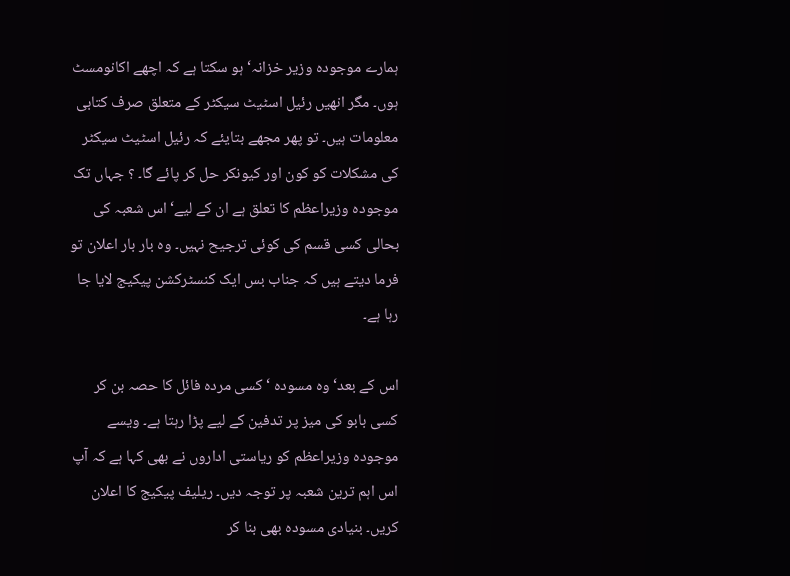ہمارے موجودہ وزیر خزانہ‘ ہو سکتا ہے کہ اچھے اکانومسٹ ہوں۔ مگر انھیں رئیل اسٹیٹ سیکٹر کے متعلق صرف کتابی معلومات ہیں۔ تو پھر مجھے بتایئے کہ رئیل اسٹیٹ سیکٹر کی مشکلات کو کون اور کیونکر حل کر پائے گا۔ ؟ جہاں تک موجودہ وزیراعظم کا تعلق ہے ان کے لیے‘ اس شعبہ کی بحالی کسی قسم کی کوئی ترجیح نہیں۔ وہ بار بار اعلان تو فرما دیتے ہیں کہ جناب بس ایک کنسٹرکشن پیکیج لایا جا رہا ہے۔

اس کے بعد‘ وہ مسودہ ‘ کسی مردہ فائل کا حصہ بن کر کسی بابو کی میز پر تدفین کے لیے پڑا رہتا ہے۔ ویسے موجودہ وزیراعظم کو ریاستی اداروں نے بھی کہا ہے کہ آپ اس اہم ترین شعبہ پر توجہ دیں۔ ریلیف پیکیج کا اعلان کریں۔ بنیادی مسودہ بھی بنا کر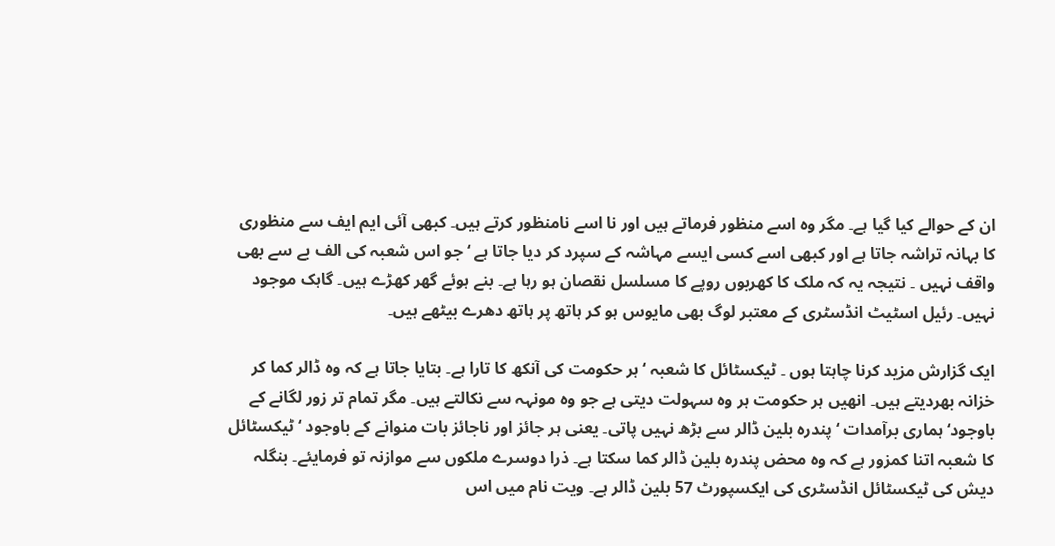ان کے حوالے کیا گیا ہے۔ مگر وہ اسے منظور فرماتے ہیں اور نا اسے نامنظور کرتے ہیں۔ کبھی آئی ایم ایف سے منظوری کا بہانہ تراشہ جاتا ہے اور کبھی اسے کسی ایسے مہاشہ کے سپرد کر دیا جاتا ہے ‘ جو اس شعبہ کی الف بے سے بھی واقف نہیں ۔ نتیجہ یہ کہ ملک کا کھربوں روپے کا مسلسل نقصان ہو رہا ہے۔ بنے ہوئے گھر کھڑے ہیں۔ گاہک موجود نہیں۔ رئیل اسٹیٹ انڈسٹری کے معتبر لوگ بھی مایوس ہو کر ہاتھ پر ہاتھ دھرے بیٹھے ہیں۔

ایک گزارش مزید کرنا چاہتا ہوں ۔ ٹیکسٹائل کا شعبہ ‘ ہر حکومت کی آنکھ کا تارا ہے۔ بتایا جاتا ہے کہ وہ ڈالر کما کر خزانہ بھردیتے ہیں۔ انھیں ہر حکومت ہر وہ سہولت دیتی ہے جو وہ مونہہ سے نکالتے ہیں۔ مگر تمام تر زور لگانے کے باوجود‘ ہماری برآمدات ‘ پندرہ بلین ڈالر سے بڑھ نہیں پاتی۔ یعنی ہر جائز اور ناجائز بات منوانے کے باوجود ‘ ٹیکسٹائل کا شعبہ اتنا کمزور ہے کہ وہ محض پندرہ بلین ڈالر کما سکتا ہے۔ ذرا دوسرے ملکوں سے موازنہ تو فرمایئے۔ بنگلہ دیش کی ٹیکسٹائل انڈسٹری کی ایکسپورٹ 57 بلین ڈالر ہے۔ ویت نام میں اس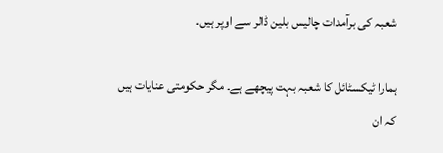شعبہ کی برآمدات چالیس بلین ڈالر سے اوپر ہیں۔

ہمارا ٹیکسٹائل کا شعبہ بہت پیچھے ہے۔ مگر حکومتی عنایات ہیں کہ ان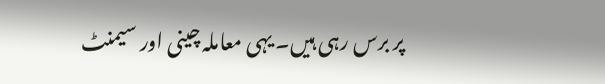پر برس رہی ہیں۔ یہی معاملہ چینی اور سیمنٹ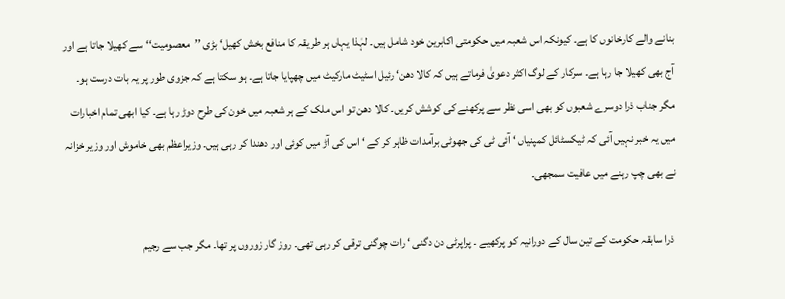بنانے والے کارخانوں کا ہے۔ کیونکہ اس شعبہ میں حکومتی اکابرین خود شامل ہیں۔ لہٰذا یہاں ہر طریقہ کا منافع بخش کھیل‘ بڑی ’’معصومیت‘‘ سے کھیلا جاتا ہے اور آج بھی کھیلا جا رہا ہے۔ سرکار کے لوگ اکثر دعویٰ فرماتے ہیں کہ کالا دھن‘ رئیل اسٹیٹ مارکیٹ میں چھپایا جاتا ہے۔ ہو سکتا ہے کہ جزوی طور پر یہ بات درست ہو۔ مگر جناب ذرا دوسرے شعبوں کو بھی اسی نظر سے پرکھنے کی کوشش کریں۔ کالا دھن تو اس ملک کے ہر شعبہ میں خون کی طرح دوڑ رہا ہے۔ کیا ابھی تمام اخبارات میں یہ خبر نہیں آئی کہ ٹیکسٹائل کمپنیاں ‘ آئی ٹی کی جھوٹی برآمدات ظاہر کر کے ‘ اس کی آڑ میں کوئی اور دھندا کر رہی ہیں۔ وزیراعظم بھی خاموش اور وزیر خزانہ نے بھی چپ رہنے میں عافیت سمجھی۔

 ذرا سابقہ حکومت کے تین سال کے دورانیہ کو پرکھیے ۔ پراپرٹی دن دگنی ‘ رات چوگنی ترقی کر رہی تھی۔ روز گار زوروں پر تھا۔ مگر جب سے رجیم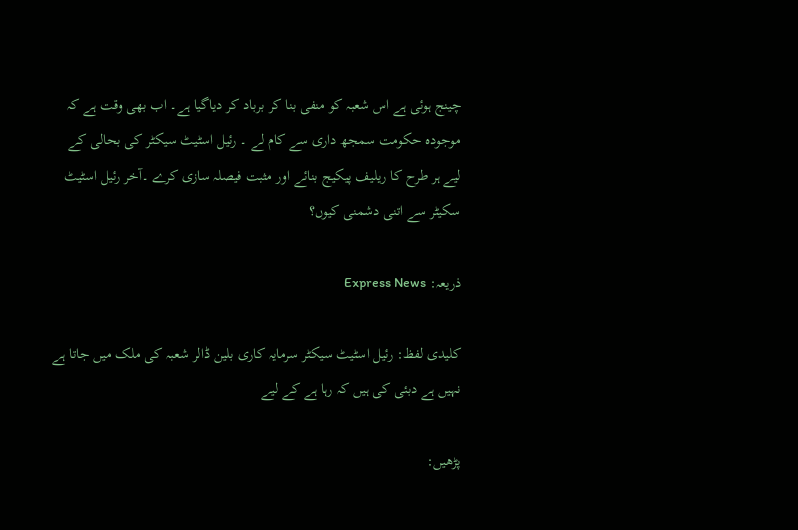چینج ہوئی ہے اس شعبہ کو منفی بنا کر برباد کر دیاگیا ہے۔ اب بھی وقت ہے کہ موجودہ حکومت سمجھ داری سے کام لے ۔ رئیل اسٹیٹ سیکٹر کی بحالی کے لیے ہر طرح کا ریلیف پیکیج بنائے اور مثبت فیصلہ سازی کرے ۔آخر رئیل اسٹیٹ سکیٹر سے اتنی دشمنی کیوں؟

ذریعہ: Express News

کلیدی لفظ: رئیل اسٹیٹ سیکٹر سرمایہ کاری بلین ڈالر شعبہ کی ملک میں جاتا ہے نہیں ہے دبئی کی ہیں کہ رہا ہے کے لیے

پڑھیں: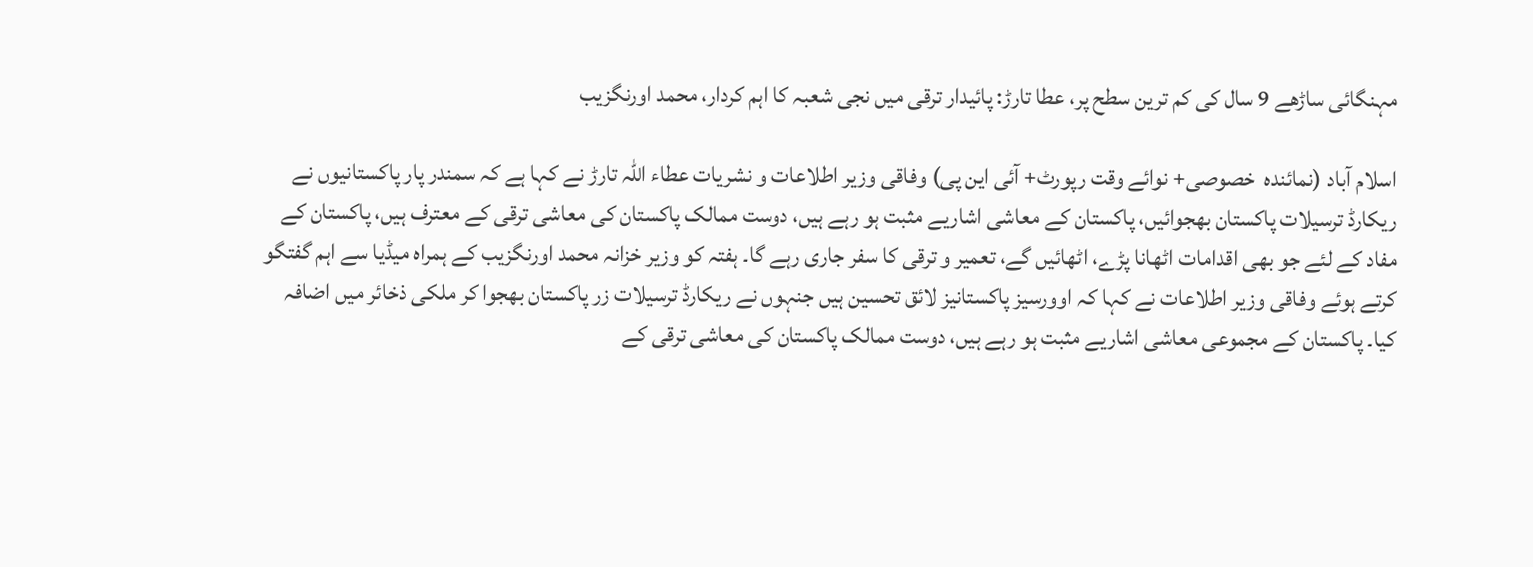مہنگائی ساڑھے 9 سال کی کم ترین سطح پر، عطا تارڑ: پائیدار ترقی میں نجی شعبہ کا اہم کردار، محمد اورنگزیب

اسلام آباد (نمائندہ  خصوصی+ نوائے وقت رپورٹ+ آئی این پی) وفاقی وزیر اطلاعات و نشریات عطاء اللہ تارڑ نے کہا ہے کہ سمندر پار پاکستانیوں نے ریکارڈ ترسیلات پاکستان بھجوائیں، پاکستان کے معاشی اشاریے مثبت ہو رہے ہیں، دوست ممالک پاکستان کی معاشی ترقی کے معترف ہیں، پاکستان کے مفاد کے لئے جو بھی اقدامات اٹھانا پڑے، اٹھائیں گے، تعمیر و ترقی کا سفر جاری رہے گا۔ ہفتہ کو وزیر خزانہ محمد اورنگزیب کے ہمراہ میڈیا سے اہم گفتگو کرتے ہوئے وفاقی وزیر اطلاعات نے کہا کہ اوورسیز پاکستانیز لائق تحسین ہیں جنہوں نے ریکارڈ ترسیلات زر پاکستان بھجوا کر ملکی ذخائر میں اضافہ کیا۔ پاکستان کے مجموعی معاشی اشاریے مثبت ہو رہے ہیں، دوست ممالک پاکستان کی معاشی ترقی کے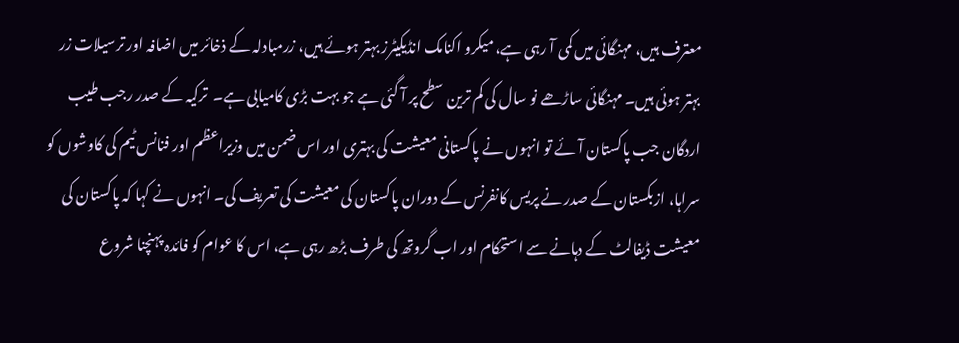معترف ہیں، مہنگائی میں کمی آ رہی ہے، میکرو اکنامک انڈیکیٹرز بہتر ہوئے ہیں، زرمبادلہ کے ذخائر میں اضافہ اور ترسیلات زر بہتر ہوئی ہیں۔ مہنگائی ساڑھے نو سال کی کم ترین سطح پر آ گئی ہے جو بہت بڑی کامیابی ہے۔  ترکیہ کے صدر رجب طیب اردگان جب پاکستان آئے تو انہوں نے پاکستانی معیشت کی بہتری اور اس ضمن میں وزیراعظم اور فنانس ٹیم کی کاوشوں کو سراہا، ازبکستان کے صدر نے پریس کانفرنس کے دوران پاکستان کی معیشت کی تعریف کی۔ انہوں نے کہا کہ پاکستان کی معیشت ڈیفالٹ کے دہانے سے استحکام اور اب گروتھ کی طرف بڑھ رہی ہے، اس کا عوام کو فائدہ پہنچنا شروع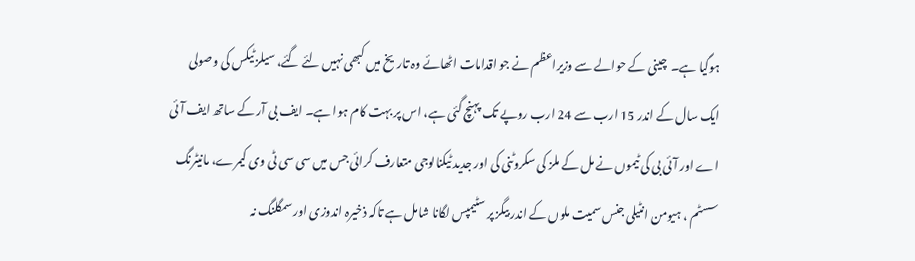ہوگیا ہے۔  چینی کے حوالے سے وزیراعظم نے جو اقدامات اٹھائے وہ تاریخ میں کبھی نہیں لئے گئے، سیلز ٹیکس کی وصولی ایک سال کے اندر 15 ارب سے 24 ارب روپے تک پہنچ گئی ہے، اس پر بہت کام ہوا ہے۔ ایف بی آر کے ساتھ ایف آئی اے اور آئی بی کی ٹیموں نے مل کے ملز کی سکروٹنی کی اور جدید ٹیکنالوجی متعارف کرائی جس میں سی سی ٹی وی کیمرے، مانیٹرنگ سسٹم ، ہیومن انٹیلی جنس سمیت ملوں کے اندر بیگز پر سٹیمپس لگانا شامل ہے تاکہ ذخیرہ اندوزی اور سمگلنگ نہ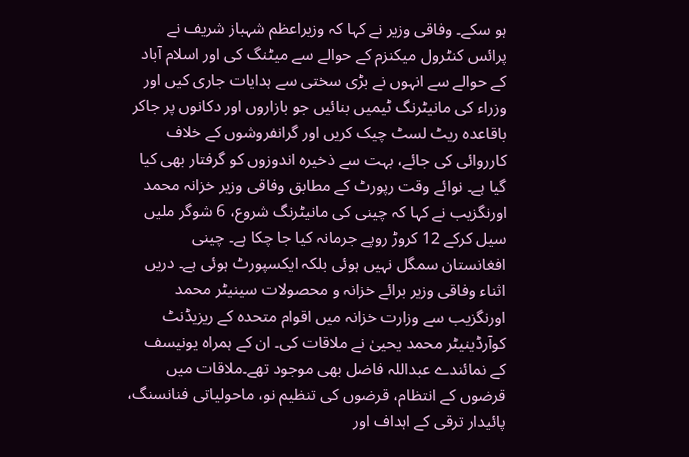ہو سکے۔ وفاقی وزیر نے کہا کہ وزیراعظم شہباز شریف نے پرائس کنٹرول میکنزم کے حوالے سے میٹنگ کی اور اسلام آباد کے حوالے سے انہوں نے بڑی سختی سے ہدایات جاری کیں اور وزراء کی مانیٹرنگ ٹیمیں بنائیں جو بازاروں اور دکانوں پر جاکر باقاعدہ ریٹ لسٹ چیک کریں اور گرانفروشوں کے خلاف کارروائی کی جائے، بہت سے ذخیرہ اندوزوں کو گرفتار بھی کیا گیا ہے۔ نوائے وقت رپورٹ کے مطابق وفاقی وزیر خزانہ محمد اورنگزیب نے کہا کہ چینی کی مانیٹرنگ شروع، 6 شوگر ملیں سیل کرکے 12 کروڑ روپے جرمانہ کیا جا چکا ہے۔ چینی افغانستان سمگل نہیں ہوئی بلکہ ایکسپورٹ ہوئی ہے۔ دریں اثناء وفاقی وزیر برائے خزانہ و محصولات سینیٹر محمد اورنگزیب سے وزارت خزانہ میں اقوام متحدہ کے ریزیڈنٹ کوآرڈینیٹر محمد یحییٰ نے ملاقات کی۔ ان کے ہمراہ یونیسف کے نمائندے عبداللہ فاضل بھی موجود تھے۔ملاقات میں قرضوں کے انتظام، قرضوں کی تنظیم نو، ماحولیاتی فنانسنگ، پائیدار ترقی کے اہداف اور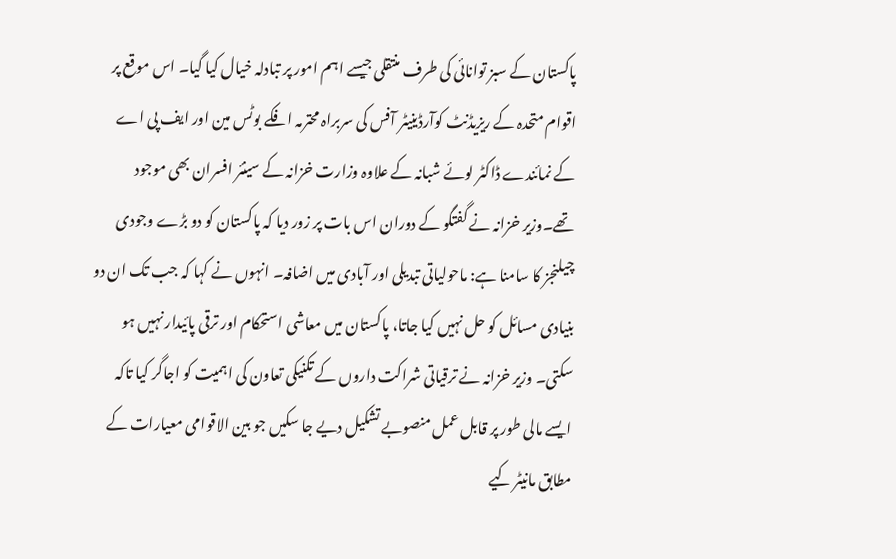پاکستان کے سبز توانائی کی طرف منتقلی جیسے اہم امور پر تبادلہ خیال کیا گیا۔ اس موقع پر اقوام متحدہ کے ریزیڈنٹ کوآرڈینیٹر آفس کی سربراہ محترمہ افکے بوٹس مین اور ایف پی اے کے نمائندے ڈاکٹر لوئے شبانہ کے علاوہ وزارت خزانہ کے سینئر افسران بھی موجود تھے۔وزیر خزانہ نے گفتگو کے دوران اس بات پر زور دیا کہ پاکستان کو دو بڑے وجودی چیلنجز کا سامنا ہے: ماحولیاتی تبدیلی اور آبادی میں اضافہ۔ انہوں نے کہا کہ جب تک ان دو بنیادی مسائل کو حل نہیں کیا جاتا، پاکستان میں معاشی استحکام اور ترقی پائیدار نہیں ہو سکتی۔ وزیر خزانہ نے ترقیاتی شراکت داروں کے تکنیکی تعاون کی اہمیت کو اجاگر کیا تاکہ ایسے مالی طور پر قابل عمل منصوبے تشکیل دیے جا سکیں جو بین الاقوامی معیارات کے مطابق مانیٹر کیے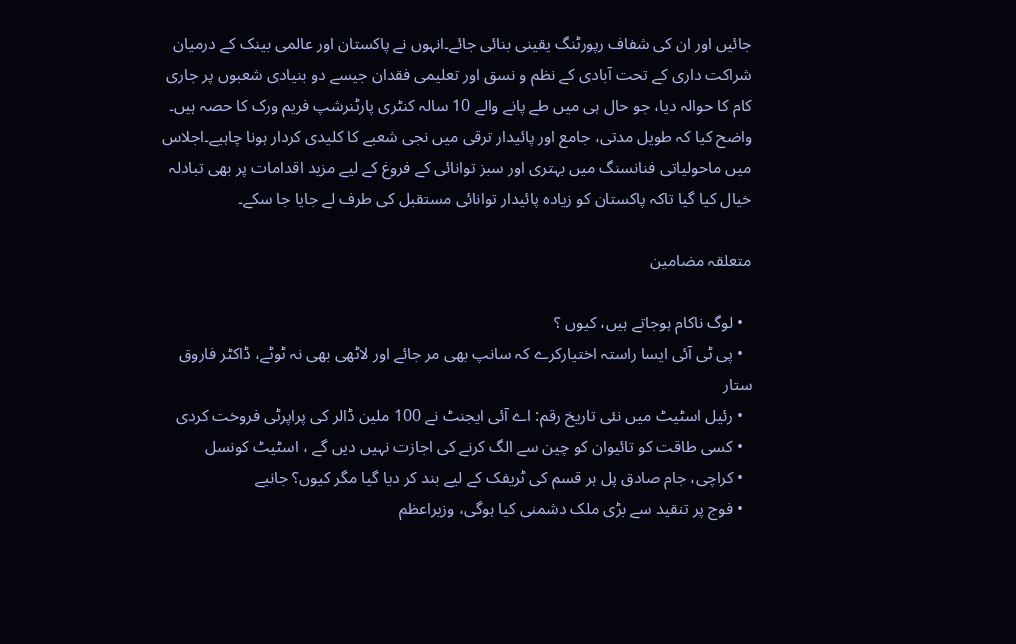جائیں اور ان کی شفاف رپورٹنگ یقینی بنائی جائے۔انہوں نے پاکستان اور عالمی بینک کے درمیان شراکت داری کے تحت آبادی کے نظم و نسق اور تعلیمی فقدان جیسے دو بنیادی شعبوں پر جاری کام کا حوالہ دیا، جو حال ہی میں طے پانے والے 10 سالہ کنٹری پارٹنرشپ فریم ورک کا حصہ ہیں۔ واضح کیا کہ طویل مدتی، جامع اور پائیدار ترقی میں نجی شعبے کا کلیدی کردار ہونا چاہیے۔اجلاس میں ماحولیاتی فنانسنگ میں بہتری اور سبز توانائی کے فروغ کے لیے مزید اقدامات پر بھی تبادلہ خیال کیا گیا تاکہ پاکستان کو زیادہ پائیدار توانائی مستقبل کی طرف لے جایا جا سکے۔

متعلقہ مضامین

  • لوگ ناکام ہوجاتے ہیں، کیوں ؟
  • پی ٹی آئی ایسا راستہ اختیارکرے کہ سانپ بھی مر جائے اور لاٹھی بھی نہ ٹوٹے، ڈاکٹر فاروق ستار
  • رئیل اسٹیٹ میں نئی تاریخ رقم: اے آئی ایجنٹ نے 100 ملین ڈالر کی پراپرٹی فروخت کردی
  • کسی طاقت کو تائیوان کو چین سے الگ کرنے کی اجازت نہیں دیں گے ، اسٹیٹ کونسل
  • کراچی، جام صادق پل ہر قسم کی ٹریفک کے لیے بند کر دیا گیا مگر کیوں؟ جانیے
  • فوج پر تنقید سے بڑی ملک دشمنی کیا ہوگی، وزیراعظم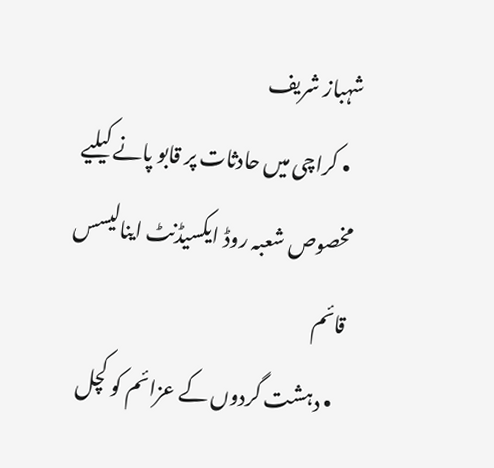شہباز شریف
  • کراچی میں حادثات پر قابو پانے کیلیے مخصوص شعبہ روڈ ایکسیڈنٹ اینالیسس قائم
  • دہشت گردوں کے عزائم کو کچل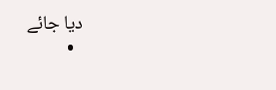دیا جائے
  •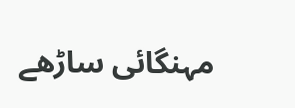مہنگائی ساڑھے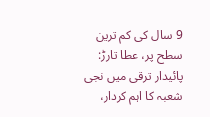9 سال کی کم ترین سطح پر، عطا تارڑ: پائیدار ترقی میں نجی شعبہ کا اہم کردار،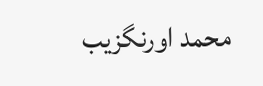محمد اورنگزیب